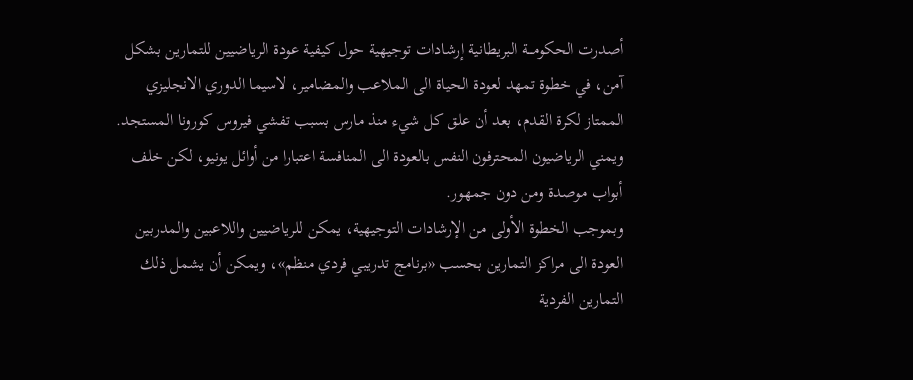أصدرت الحكومـــة البريطانية إرشادات توجيهية حول كيفية عودة الرياضيين للتمارين بشكل آمن، في خطوة تمهد لعودة الحياة الى الملاعب والمضامير، لاسيما الدوري الانجليزي الممتاز لكرة القدم، بعد أن علق كل شيء منذ مارس بسبب تفشي فيروس كورونا المستجد.
ويمني الرياضيون المحترفون النفس بالعودة الى المنافسة اعتبارا من أوائل يونيو، لكن خلف أبواب موصدة ومن دون جمهور.
وبموجب الخطوة الأولى من الإرشادات التوجيهية، يمكن للرياضيين واللاعبين والمدربين العودة الى مراكز التمارين بحسب «برنامج تدريبي فردي منظم»، ويمكن أن يشمل ذلك التمارين الفردية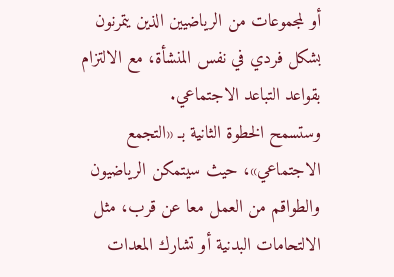أو لمجموعات من الرياضيين الذين يتمرنون بشكل فردي في نفس المنشأة، مع الالتزام بقواعد التباعد الاجتماعي.
وستسمح الخطوة الثانية بـ «التجمع الاجتماعي»، حيث سيتمكن الرياضيون والطواقم من العمل معا عن قرب، مثل الالتحامات البدنية أو تشارك المعدات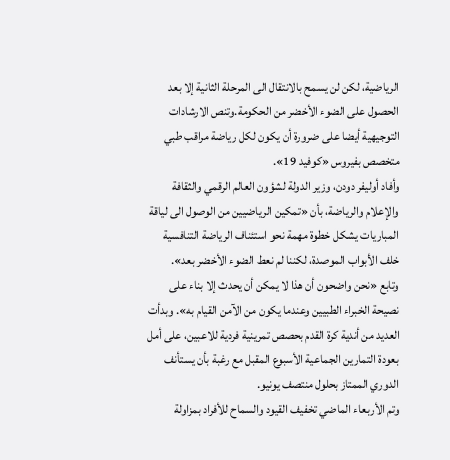الرياضية، لكن لن يسمح بالانتقال الى المرحلة الثانية إلا بعد الحصول على الضوء الأخضر من الحكومة.وتنص الارشادات التوجيهية أيضا على ضرورة أن يكون لكل رياضة مراقب طبي متخصص بفيروس «كوفيد 19».
وأفاد أوليفر دودن، وزير الدولة لشؤون العالم الرقمي والثقافة والإعلام والرياضة، بأن «تمكين الرياضيين من الوصول الى لياقة المباريات يشكل خطوة مهمة نحو استئناف الرياضة التنافسية خلف الأبواب الموصدة، لكننا لم نعط الضوء الأخضر بعد».
وتابع «نحن واضحون أن هذا لا يمكن أن يحدث إلا بناء على نصيحة الخبراء الطبيين وعندما يكون من الآمن القيام به». وبدأت العديد من أندية كرة القدم بحصص تمرينية فردية للاعبين، على أمل بعودة التمارين الجماعية الأسبوع المقبل مع رغبة بأن يستأنف الدوري الممتاز بحلول منتصف يونيو.
وتم الأربعاء الماضي تخفيف القيود والسماح للأفراد بمزاولة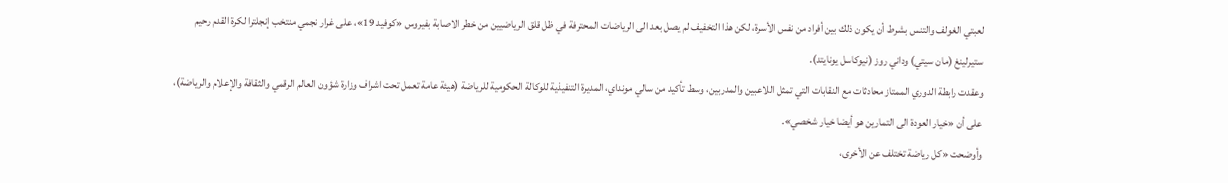لعبتي الغولف والتنس بشرط أن يكون ذلك بين أفراد من نفس الأسرة، لكن هذا التخفيف لم يصل بعد الى الرياضات المحترفة في ظل قلق الرياضيين من خطر الاصابة بفيروس «كوفيد 19»، على غرار نجمي منتخب إنجلترا لكرة القدم رحيم ستيرلينغ (مان سيتي) وداني روز (نيوكاسل يونايتد).
وعقدت رابطة الدوري الممتاز محادثات مع النقابات التي تمثل اللاعبين والمدربين، وسط تأكيد من سالي مونداي، المديرة التنفيذية للوكالة الحكومية للرياضة (هيئة عامة تعمل تحت اشراف وزارة شؤون العالم الرقمي والثقافة والإعلام والرياضة)، على أن «خيار العودة الى التمارين هو أيضا خيار شخصي».
وأوضحت «كل رياضة تختلف عن الأخرى،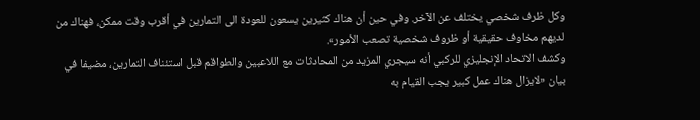وكل ظرف شخصي يختلف عن الآخر. وفي حين أن هناك كثيرين يسعون للعودة الى التمارين في أقرب وقت ممكن، فهناك من لديهم مخاوف حقيقية أو ظروف شخصية تصعب الأمور».
وكشف الاتحاد الإنجليزي للركبي أنه سيجري المزيد من المحادثات مع اللاعبين والطواقم قبل استئناف التمارين، مضيفا في بيان «لايزال هناك عمل كبير يجب القيام به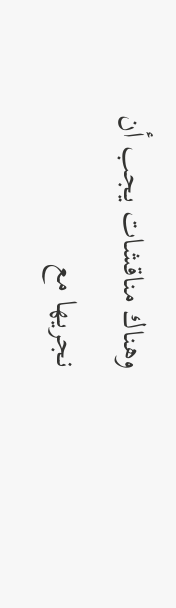وهناك مناقشات يجب أن نجريها مع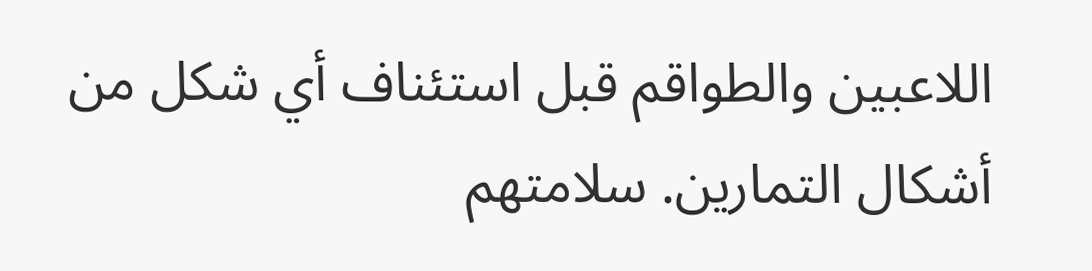اللاعبين والطواقم قبل استئناف أي شكل من أشكال التمارين. سلامتهم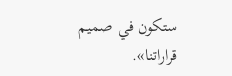ستكون في صميم قراراتنا».